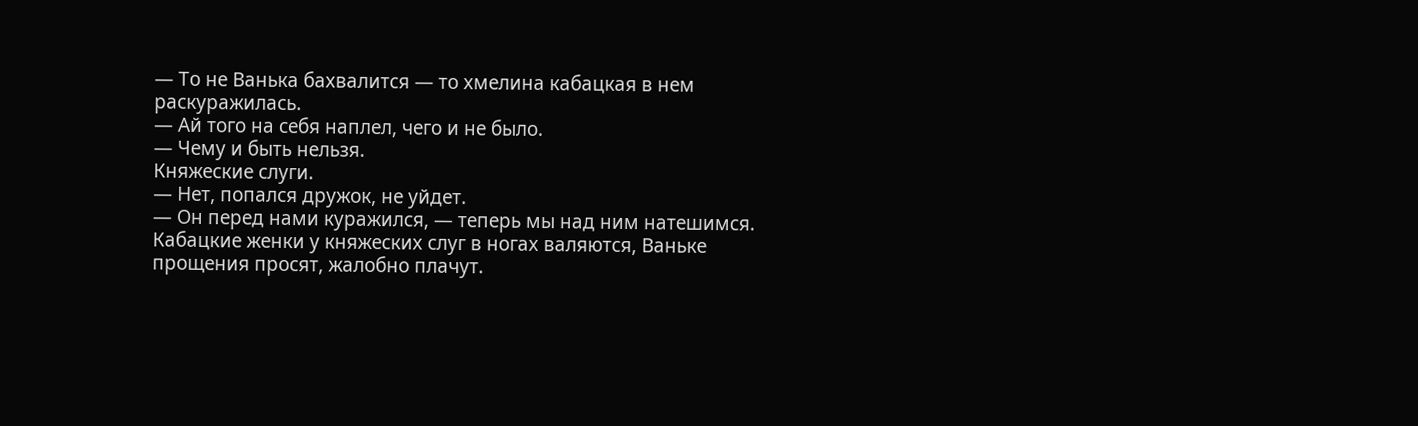— То не Ванька бахвалится — то хмелина кабацкая в нем раскуражилась.
— Ай того на себя наплел, чего и не было.
— Чему и быть нельзя.
Княжеские слуги.
— Нет, попался дружок, не уйдет.
— Он перед нами куражился, — теперь мы над ним натешимся.
Кабацкие женки у княжеских слуг в ногах валяются, Ваньке прощения просят, жалобно плачут.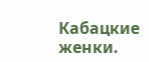Кабацкие женки.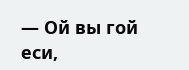— Ой вы гой еси,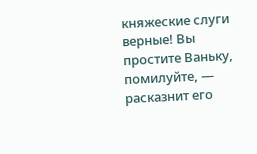княжеские слуги верные! Вы простите Ваньку, помилуйте, — расказнит его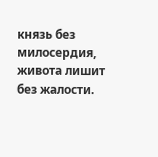князь без милосердия, живота лишит без жалости.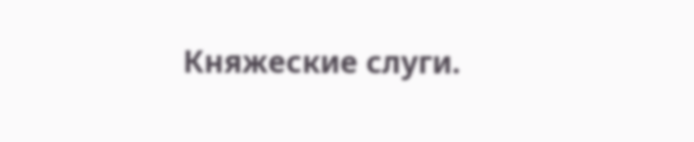Княжеские слуги.